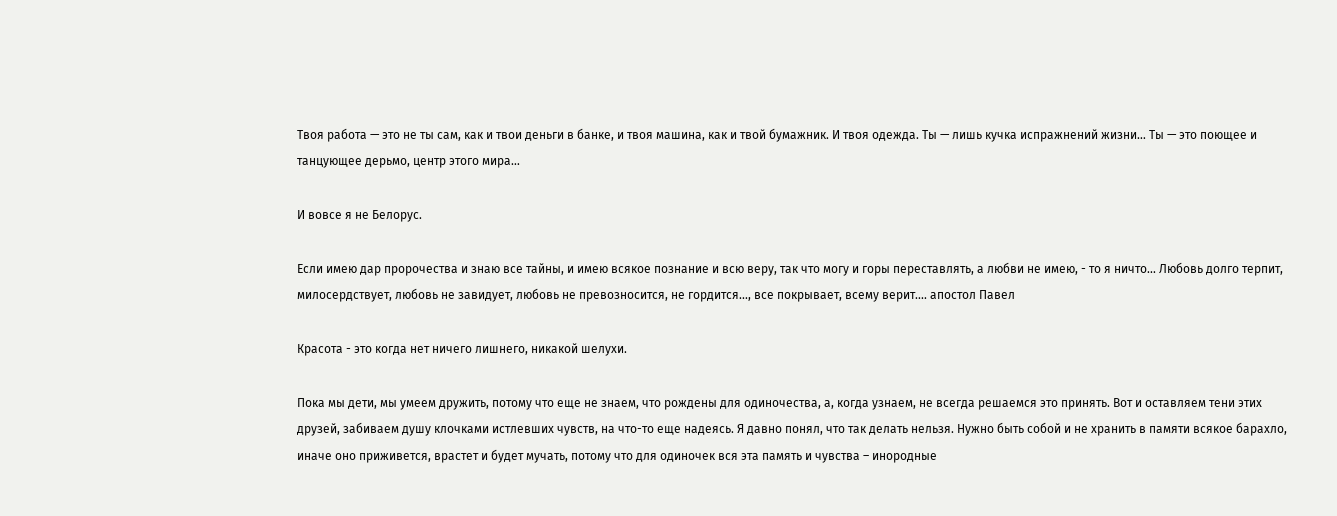Твоя работа — это не ты сам, как и твои деньги в банке, и твоя машина, как и твой бумажник. И твоя одежда. Ты — лишь кучка испражнений жизни… Ты — это поющее и танцующее дерьмо, центр этого мира…

И вовсе я не Белорус.

Если имею дар пророчества и знаю все тайны, и имею всякое познание и всю веру, так что могу и горы переставлять, а любви не имею, - то я ничто... Любовь долго терпит, милосердствует, любовь не завидует, любовь не превозносится, не гордится..., все покрывает, всему верит.... апостол Павел

Красота - это когда нет ничего лишнего, никакой шелухи.

Пока мы дети, мы умеем дружить, потому что еще не знаем, что рождены для одиночества, а, когда узнаем, не всегда решаемся это принять. Вот и оставляем тени этих друзей, забиваем душу клочками истлевших чувств, на что-то еще надеясь. Я давно понял, что так делать нельзя. Нужно быть собой и не хранить в памяти всякое барахло, иначе оно приживется, врастет и будет мучать, потому что для одиночек вся эта память и чувства – инородные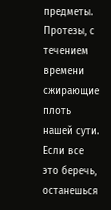предметы. Протезы, с течением времени сжирающие плоть нашей сути. Если все это беречь, останешься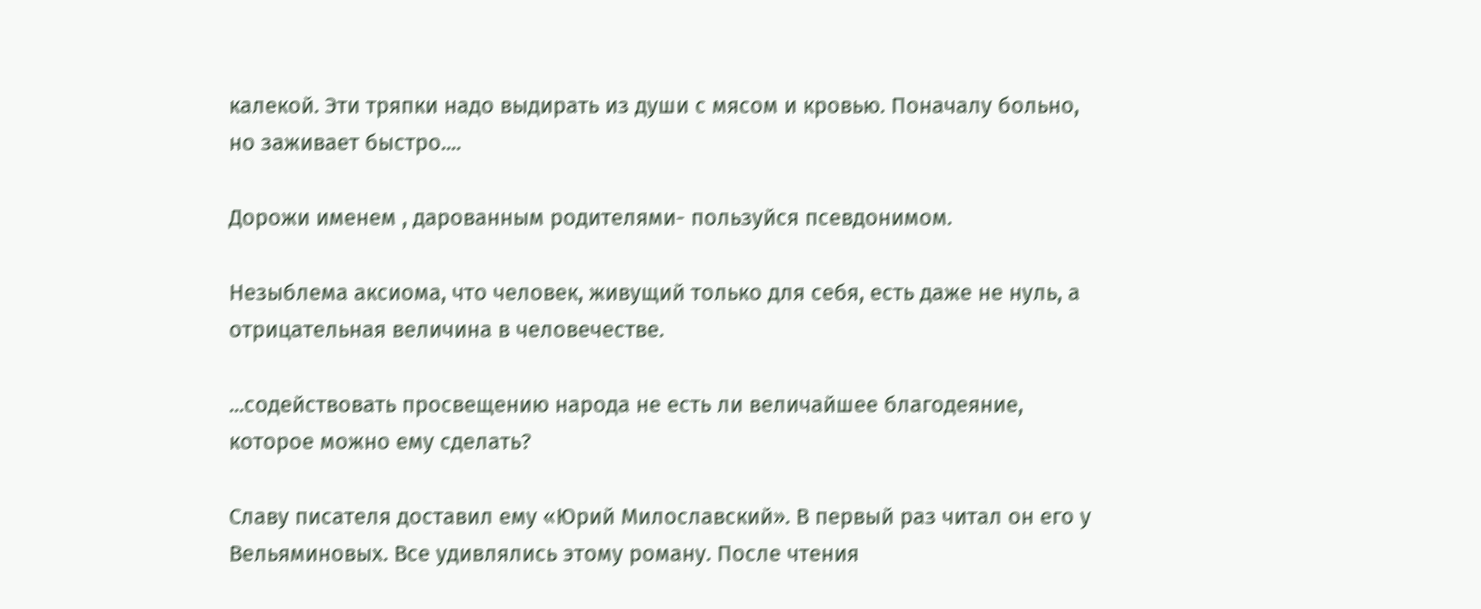калекой. Эти тряпки надо выдирать из души с мясом и кровью. Поначалу больно, но заживает быстро....

Дорожи именем , дарованным родителями- пользуйся псевдонимом.

Незыблема аксиома, что человек, живущий только для себя, есть даже не нуль, а отрицательная величина в человечестве.

...содействовать просвещению народа не есть ли величайшее благодеяние, которое можно ему сделать?

Славу писателя доставил ему «Юрий Милославский». В первый раз читал он его у Вельяминовых. Все удивлялись этому роману. После чтения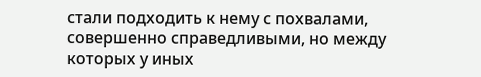стали подходить к нему с похвалами, совершенно справедливыми, но между которых у иных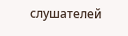слушателей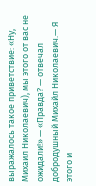выражалось такое приветствие: «Ну, Михаил Николаевич), мы этого от вас не ожидали!» — «Правда? — отвечал добродушный Михайл Николаевич.— Я этого и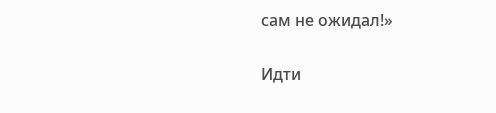сам не ожидал!»

Идти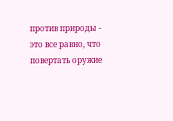против природы - это все равно, что повертать оружие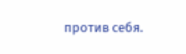против себя.